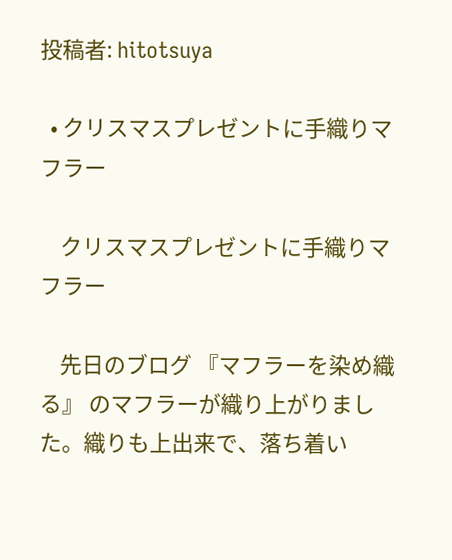投稿者: hitotsuya

  • クリスマスプレゼントに手織りマフラー

    クリスマスプレゼントに手織りマフラー

    先日のブログ 『マフラーを染め織る』 のマフラーが織り上がりました。織りも上出来で、落ち着い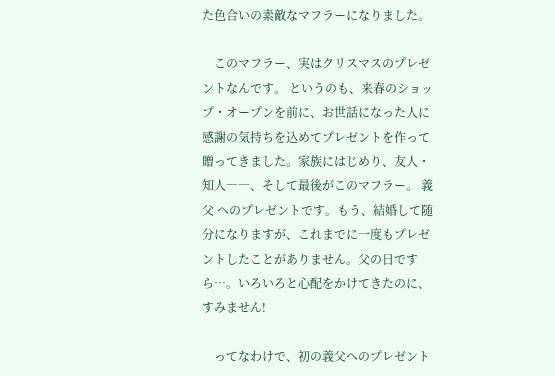た色合いの素敵なマフラーになりました。

    このマフラー、実はクリスマスのプレゼントなんです。 というのも、来春のショップ・オープンを前に、お世話になった人に感謝の気持ちを込めてプレゼントを作って贈ってきました。家族にはじめり、友人・知人――、そして最後がこのマフラー。 義父 へのプレゼントです。もう、結婚して随分になりますが、これまでに一度もプレゼントしたことがありません。父の日ですら…。いろいろと心配をかけてきたのに、すみません!

    ってなわけで、初の義父へのプレゼント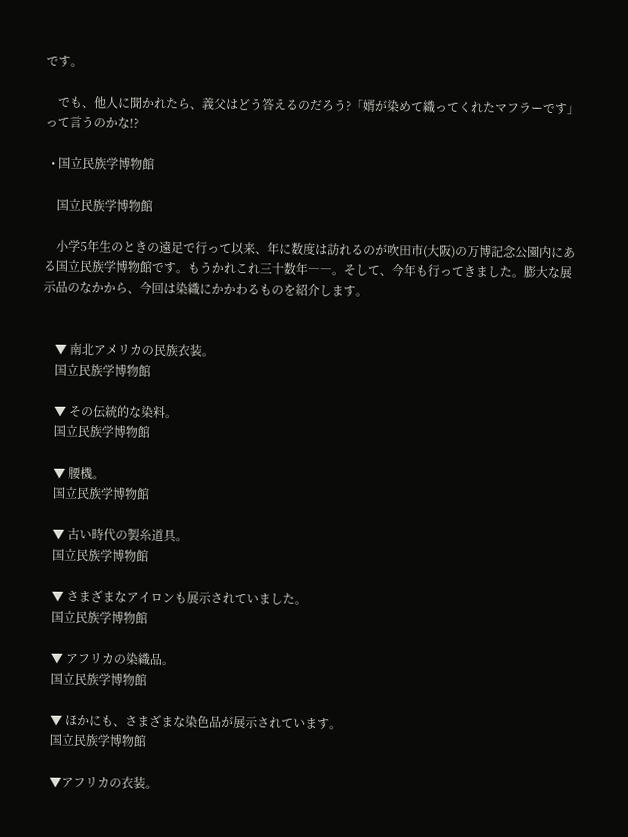です。

    でも、他人に聞かれたら、義父はどう答えるのだろう?「婿が染めて織ってくれたマフラーです」って言うのかな!?

  • 国立民族学博物館

    国立民族学博物館

    小学5年生のときの遠足で行って以来、年に数度は訪れるのが吹田市(大阪)の万博記念公園内にある国立民族学博物館です。もうかれこれ三十数年――。そして、今年も行ってきました。膨大な展示品のなかから、今回は染織にかかわるものを紹介します。


    ▼ 南北アメリカの民族衣装。
    国立民族学博物館

    ▼ その伝統的な染料。
    国立民族学博物館

    ▼ 腰機。
    国立民族学博物館

    ▼ 古い時代の製糸道具。
    国立民族学博物館

    ▼ さまざまなアイロンも展示されていました。
    国立民族学博物館

    ▼ アフリカの染織品。
    国立民族学博物館

    ▼ ほかにも、さまざまな染色品が展示されています。
    国立民族学博物館

    ▼アフリカの衣装。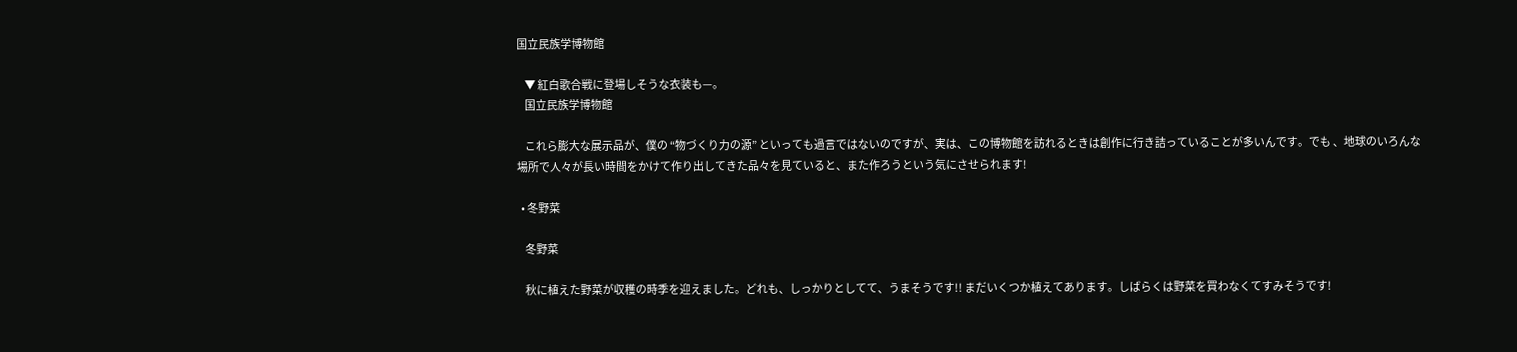国立民族学博物館

    ▼ 紅白歌合戦に登場しそうな衣装も—。
    国立民族学博物館

    これら膨大な展示品が、僕の “物づくり力の源” といっても過言ではないのですが、実は、この博物館を訪れるときは創作に行き詰っていることが多いんです。でも 、地球のいろんな場所で人々が長い時間をかけて作り出してきた品々を見ていると、また作ろうという気にさせられます!

  • 冬野菜

    冬野菜

    秋に植えた野菜が収穫の時季を迎えました。どれも、しっかりとしてて、うまそうです!! まだいくつか植えてあります。しばらくは野菜を買わなくてすみそうです!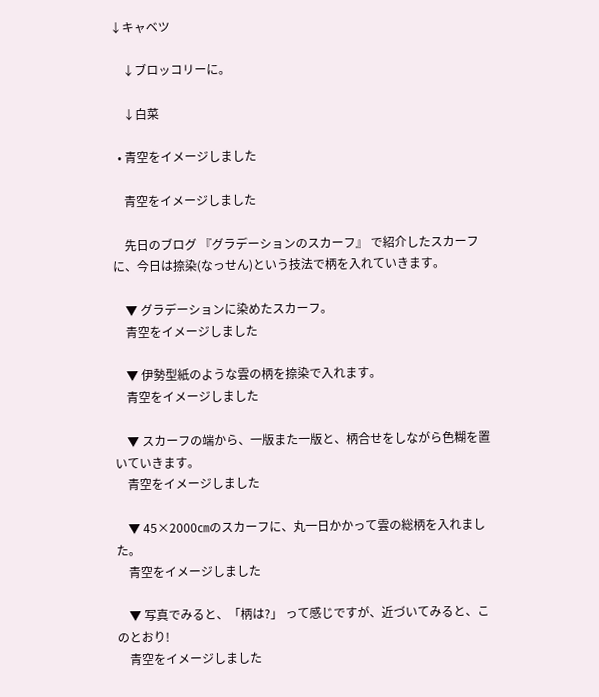↓キャベツ

    ↓ブロッコリーに。

    ↓白菜

  • 青空をイメージしました

    青空をイメージしました

    先日のブログ 『グラデーションのスカーフ』 で紹介したスカーフに、今日は捺染(なっせん)という技法で柄を入れていきます。

    ▼ グラデーションに染めたスカーフ。
    青空をイメージしました

    ▼ 伊勢型紙のような雲の柄を捺染で入れます。
    青空をイメージしました

    ▼ スカーフの端から、一版また一版と、柄合せをしながら色糊を置いていきます。
    青空をイメージしました

    ▼ 45×2000㎝のスカーフに、丸一日かかって雲の総柄を入れました。
    青空をイメージしました

    ▼ 写真でみると、「柄は?」 って感じですが、近づいてみると、このとおり!
    青空をイメージしました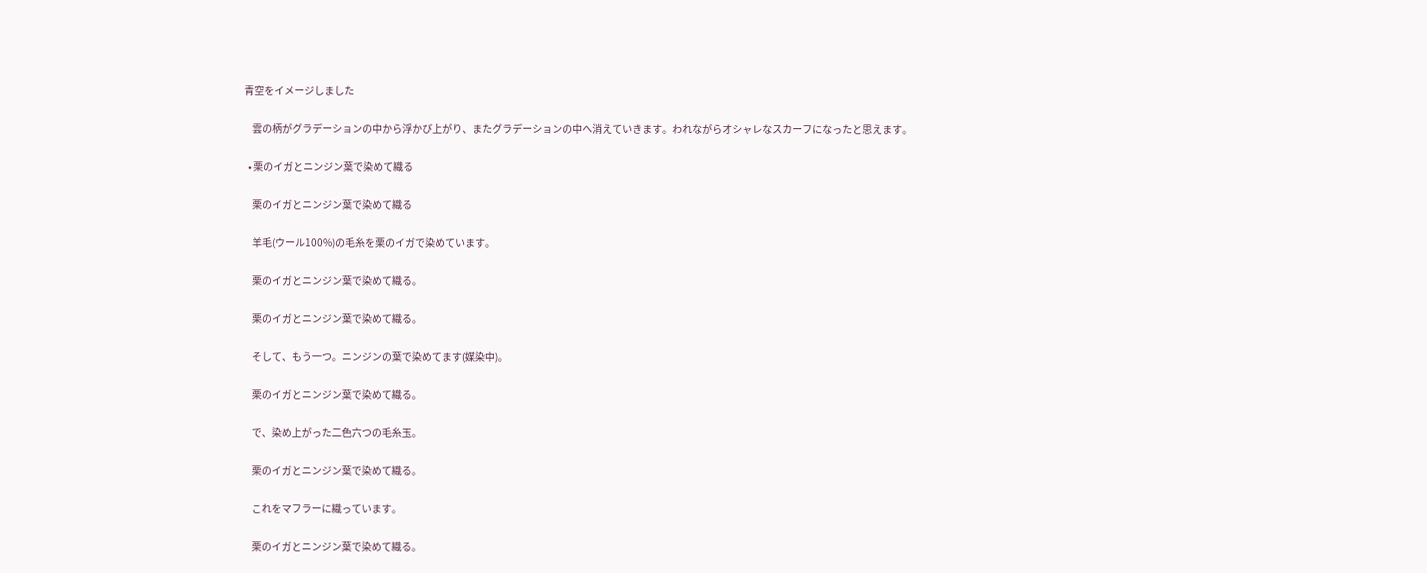青空をイメージしました

    雲の柄がグラデーションの中から浮かび上がり、またグラデーションの中へ消えていきます。われながらオシャレなスカーフになったと思えます。

  • 栗のイガとニンジン葉で染めて織る

    栗のイガとニンジン葉で染めて織る

    羊毛(ウール100%)の毛糸を栗のイガで染めています。

    栗のイガとニンジン葉で染めて織る。

    栗のイガとニンジン葉で染めて織る。

    そして、もう一つ。ニンジンの葉で染めてます(媒染中)。

    栗のイガとニンジン葉で染めて織る。

    で、染め上がった二色六つの毛糸玉。

    栗のイガとニンジン葉で染めて織る。

    これをマフラーに織っています。

    栗のイガとニンジン葉で染めて織る。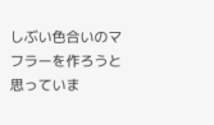しぶい色合いのマフラーを作ろうと思っていま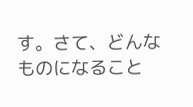す。さて、どんなものになること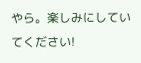やら。楽しみにしていてください!